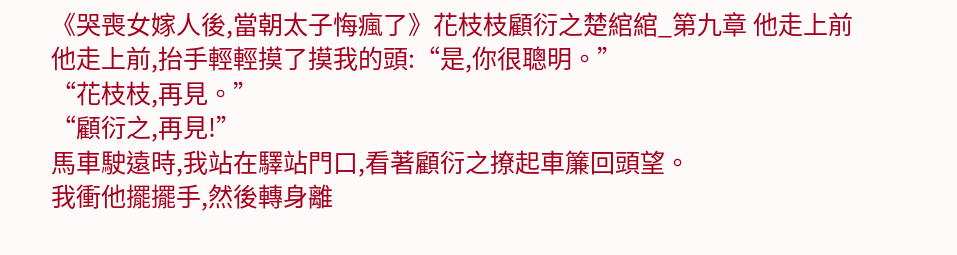《哭喪女嫁人後,當朝太子悔瘋了》花枝枝顧衍之楚綰綰_第九章 他走上前
他走上前,抬手輕輕摸了摸我的頭:“是,你很聰明。”
“花枝枝,再見。”
“顧衍之,再見!”
馬車駛遠時,我站在驛站門口,看著顧衍之撩起車簾回頭望。
我衝他擺擺手,然後轉身離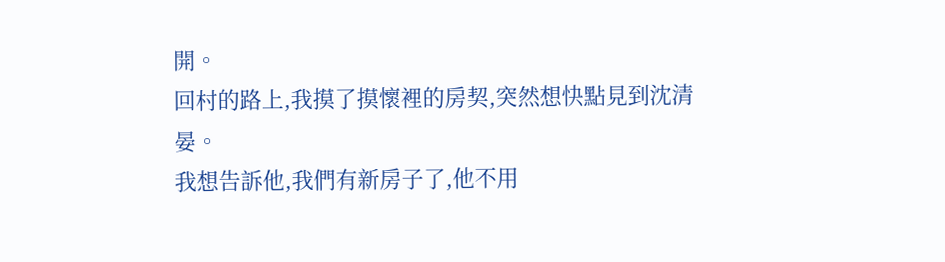開。
回村的路上,我摸了摸懷裡的房契,突然想快點見到沈清晏。
我想告訴他,我們有新房子了,他不用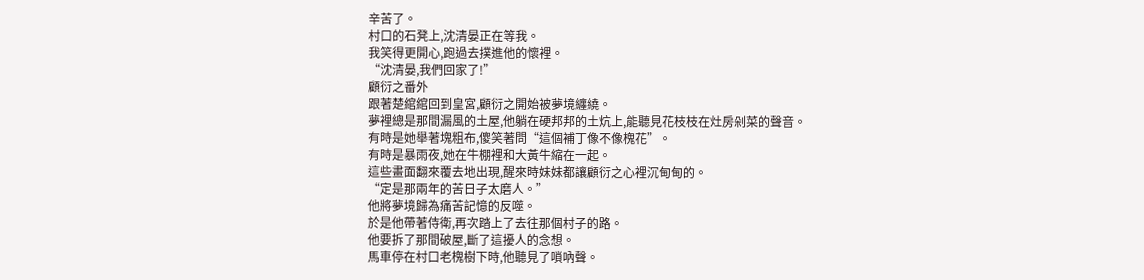辛苦了。
村口的石凳上,沈清晏正在等我。
我笑得更開心,跑過去撲進他的懷裡。
“沈清晏,我們回家了!”
顧衍之番外
跟著楚綰綰回到皇宮,顧衍之開始被夢境纏繞。
夢裡總是那間漏風的土屋,他躺在硬邦邦的土炕上,能聽見花枝枝在灶房剁菜的聲音。
有時是她舉著塊粗布,傻笑著問“這個補丁像不像槐花”。
有時是暴雨夜,她在牛棚裡和大黃牛縮在一起。
這些畫面翻來覆去地出現,醒來時妹妹都讓顧衍之心裡沉甸甸的。
“定是那兩年的苦日子太磨人。”
他將夢境歸為痛苦記憶的反噬。
於是他帶著侍衛,再次踏上了去往那個村子的路。
他要拆了那間破屋,斷了這擾人的念想。
馬車停在村口老槐樹下時,他聽見了嗩吶聲。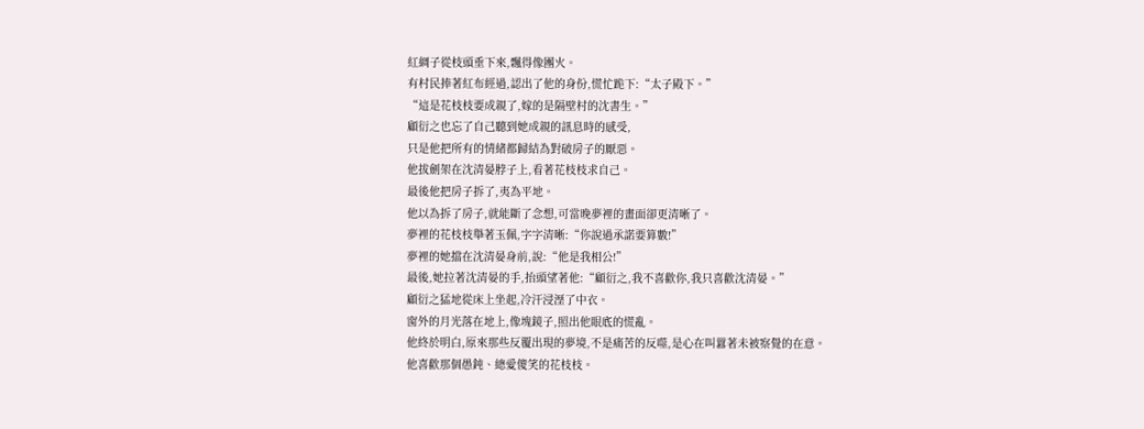紅綢子從枝頭垂下來,飄得像團火。
有村民捧著紅布經過,認出了他的身份,慌忙跪下:“太子殿下。”
“這是花枝枝要成親了,嫁的是隔壁村的沈書生。”
顧衍之也忘了自己聽到她成親的訊息時的感受,
只是他把所有的情緒都歸結為對破房子的厭惡。
他拔劍架在沈清晏脖子上,看著花枝枝求自己。
最後他把房子拆了,夷為平地。
他以為拆了房子,就能斷了念想,可當晚夢裡的畫面卻更清晰了。
夢裡的花枝枝舉著玉佩,字字清晰:“你說過承諾要算數!”
夢裡的她擋在沈清晏身前,說:“他是我相公!”
最後,她拉著沈清晏的手,抬頭望著他:“顧衍之,我不喜歡你,我只喜歡沈清晏。”
顧衍之猛地從床上坐起,冷汗浸溼了中衣。
窗外的月光落在地上,像塊鏡子,照出他眼底的慌亂。
他終於明白,原來那些反覆出現的夢境,不是痛苦的反噬,是心在叫囂著未被察覺的在意。
他喜歡那個愚鈍、總愛傻笑的花枝枝。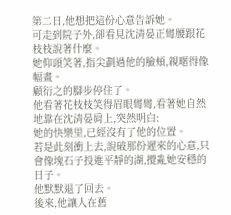第二日,他想把這份心意告訴她。
可走到院子外,卻看見沈清晏正彎腰跟花枝枝說著什麼。
她仰頭笑著,指尖劃過他的臉頰,親暱得像幅畫。
顧衍之的腳步停住了。
他看著花枝枝笑得眉眼彎彎,看著她自然地靠在沈清晏肩上,突然明白:
她的快樂里,已經沒有了他的位置。
若是此刻衝上去,說破那份遲來的心意,只會像塊石子投進平靜的湖,攪亂她安穩的日子。
他默默退了回去。
後來,他讓人在舊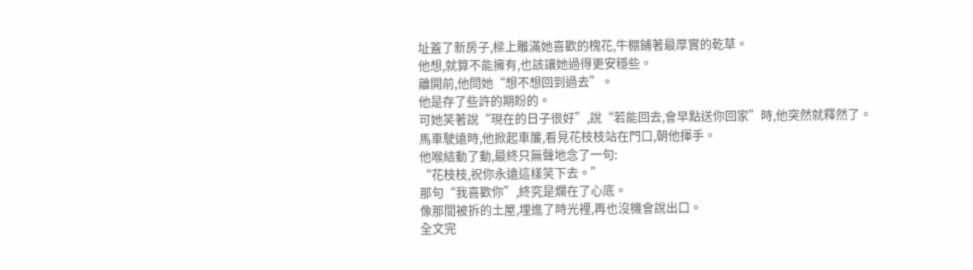址蓋了新房子,樑上雕滿她喜歡的槐花,牛棚鋪著最厚實的乾草。
他想,就算不能擁有,也該讓她過得更安穩些。
離開前,他問她“想不想回到過去”。
他是存了些許的期盼的。
可她笑著說“現在的日子很好”,說“若能回去,會早點送你回家”時,他突然就釋然了。
馬車駛遠時,他掀起車簾,看見花枝枝站在門口,朝他揮手。
他喉結動了動,最終只無聲地念了一句:
“花枝枝,祝你永遠這樣笑下去。”
那句“我喜歡你”,終究是爛在了心底。
像那間被拆的土屋,埋進了時光裡,再也沒機會說出口。
全文完